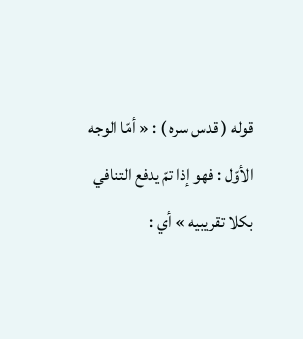قوله ( قدس سره ) : « أمّا الوجه الأوّل : فهو إذا تمّ يدفع التنافي بكلا تقريبيه » أي :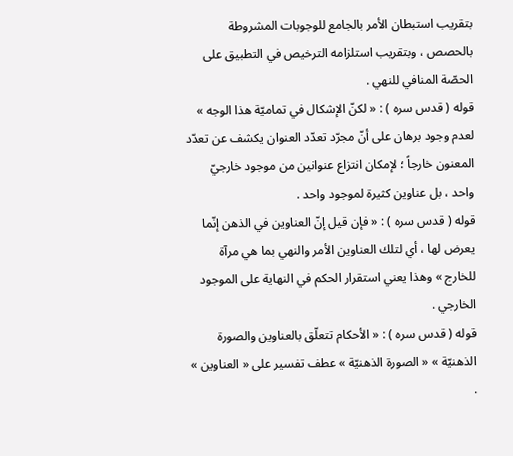بتقريب استبطان الأمر بالجامع للوجوبات المشروطة بالحصص ، وبتقريب استلزامه الترخيص في التطبيق على الحصّة المنافي للنهي .
قوله ( قدس سره ) : « لكنّ الإشكال في تماميّة هذا الوجه » لعدم وجود برهان على أنّ مجرّد تعدّد العنوان يكشف عن تعدّد المعنون خارجاً ؛ لإمكان انتزاع عنوانين من موجود خارجيّ واحد ، بل عناوين كثيرة لموجود واحد .
قوله ( قدس سره ) : « فإن قيل إنّ العناوين في الذهن إنّما يعرض لها ، أي لتلك العناوين الأمر والنهي بما هي مرآة للخارج » وهذا يعني استقرار الحكم في النهاية على الموجود الخارجي .
قوله ( قدس سره ) : « الأحكام تتعلّق بالعناوين والصورة الذهنيّة » « الصورة الذهنيّة » عطف تفسير على « العناوين » .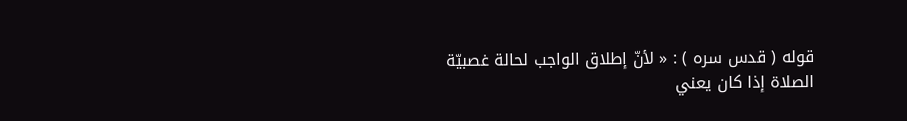قوله ( قدس سره ) : « لأنّ إطلاق الواجب لحالة غصبيّة الصلاة إذا كان يعني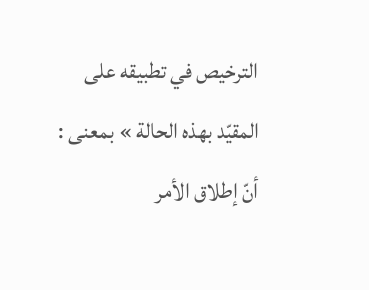الترخيص في تطبيقه على المقيّد بهذه الحالة » بمعنى : أنّ إطلاق الأمر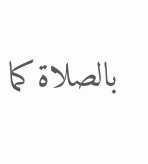بالصلاة كما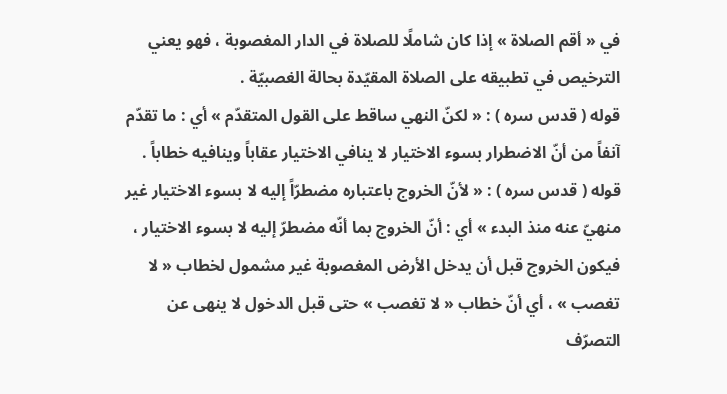في « أقم الصلاة » إذا كان شاملًا للصلاة في الدار المغصوبة ، فهو يعني الترخيص في تطبيقه على الصلاة المقيّدة بحالة الغصبيّة .
قوله ( قدس سره ) : « لكنّ النهي ساقط على القول المتقدّم » أي : ما تقدّم آنفاً من أنّ الاضطرار بسوء الاختيار لا ينافي الاختيار عقاباً وينافيه خطاباً .
قوله ( قدس سره ) : « لأنّ الخروج باعتباره مضطرّاً إليه لا بسوء الاختيار غير منهيّ عنه منذ البدء » أي : أنّ الخروج بما أنّه مضطرّ إليه لا بسوء الاختيار ، فيكون الخروج قبل أن يدخل الأرض المغصوبة غير مشمول لخطاب « لا تغصب » ، أي أنّ خطاب « لا تغصب » حتى قبل الدخول لا ينهى عن التصرّف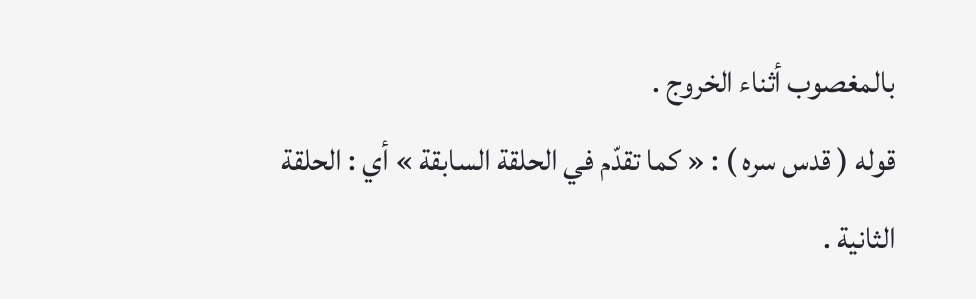بالمغصوب أثناء الخروج .
قوله ( قدس سره ) : « كما تقدّم في الحلقة السابقة » أي : الحلقة الثانية .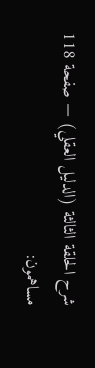شرح الحلقة الثالثة (الدليل العقلي) — صفحة 118
مساهمون: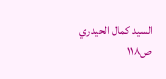السيد كمال الحيدري
ص١١٨